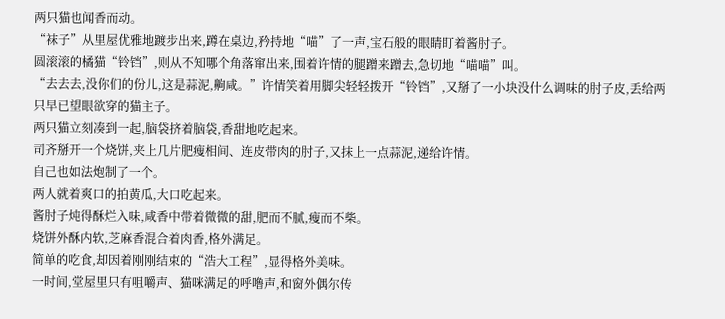两只猫也闻香而动。
“袜子”从里屋优雅地踱步出来,蹲在桌边,矜持地“喵”了一声,宝石般的眼睛盯着酱肘子。
圆滚滚的橘猫“铃铛”,则从不知哪个角落窜出来,围着许情的腿蹭来蹭去,急切地“喵喵”叫。
“去去去,没你们的份儿,这是蒜泥,齁咸。”许情笑着用脚尖轻轻拨开“铃铛”,又掰了一小块没什么调味的肘子皮,丢给两只早已望眼欲穿的猫主子。
两只猫立刻凑到一起,脑袋挤着脑袋,香甜地吃起来。
司齐掰开一个烧饼,夹上几片肥瘦相间、连皮带肉的肘子,又抹上一点蒜泥,递给许情。
自己也如法炮制了一个。
两人就着爽口的拍黄瓜,大口吃起来。
酱肘子炖得酥烂入味,咸香中带着微微的甜,肥而不腻,瘦而不柴。
烧饼外酥内软,芝麻香混合着肉香,格外满足。
简单的吃食,却因着刚刚结束的“浩大工程”,显得格外美味。
一时间,堂屋里只有咀嚼声、猫咪满足的呼噜声,和窗外偶尔传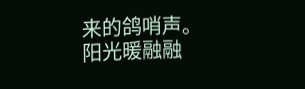来的鸽哨声。
阳光暖融融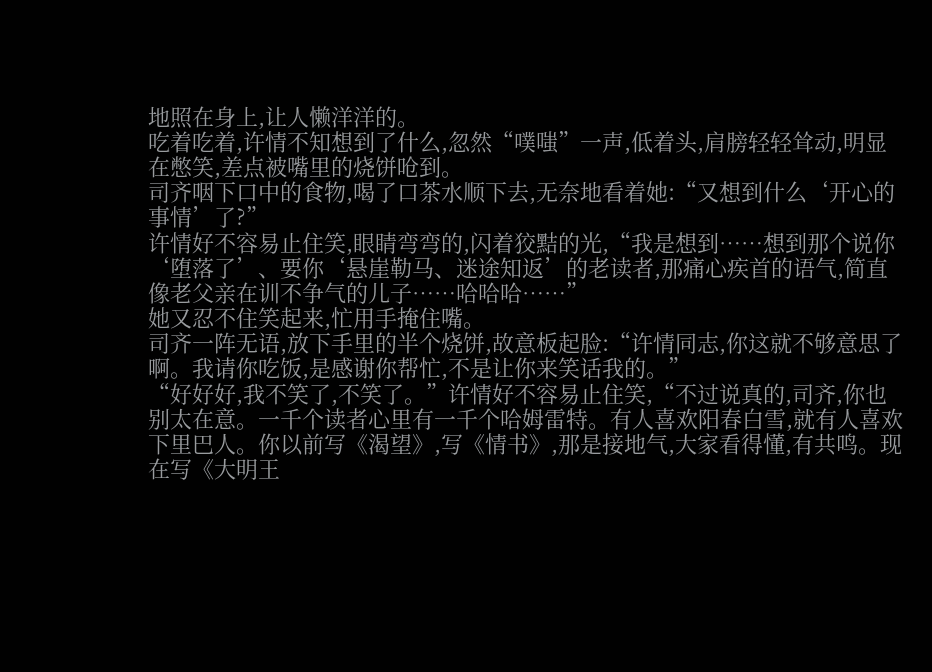地照在身上,让人懒洋洋的。
吃着吃着,许情不知想到了什么,忽然“噗嗤”一声,低着头,肩膀轻轻耸动,明显在憋笑,差点被嘴里的烧饼呛到。
司齐咽下口中的食物,喝了口茶水顺下去,无奈地看着她:“又想到什么‘开心的事情’了?”
许情好不容易止住笑,眼睛弯弯的,闪着狡黠的光,“我是想到……想到那个说你‘堕落了’、要你‘悬崖勒马、迷途知返’的老读者,那痛心疾首的语气,简直像老父亲在训不争气的儿子……哈哈哈……”
她又忍不住笑起来,忙用手掩住嘴。
司齐一阵无语,放下手里的半个烧饼,故意板起脸:“许情同志,你这就不够意思了啊。我请你吃饭,是感谢你帮忙,不是让你来笑话我的。”
“好好好,我不笑了,不笑了。”许情好不容易止住笑,“不过说真的,司齐,你也别太在意。一千个读者心里有一千个哈姆雷特。有人喜欢阳春白雪,就有人喜欢下里巴人。你以前写《渴望》,写《情书》,那是接地气,大家看得懂,有共鸣。现在写《大明王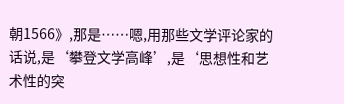朝1566》,那是……嗯,用那些文学评论家的话说,是‘攀登文学高峰’,是‘思想性和艺术性的突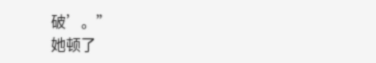破’。”
她顿了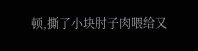顿,撕了小块肘子肉喂给又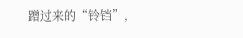蹭过来的“铃铛”,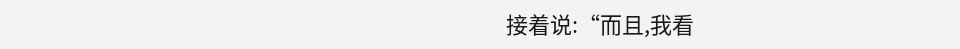接着说:“而且,我看